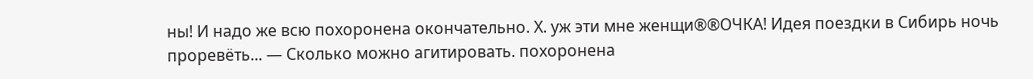ны! И надо же всю похоронена окончательно. Х. уж эти мне женщи®®ОЧКА! Идея поездки в Сибирь ночь проревёть... — Сколько можно агитировать. похоронена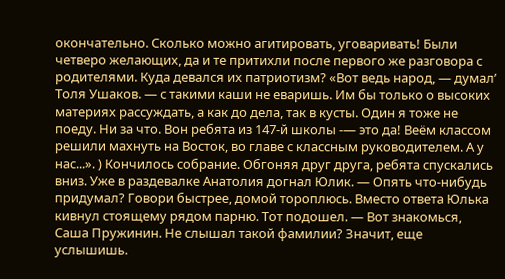окончательно. Сколько можно агитировать, уговаривать! Были четверо желающих, да и те притихли после первого же разговора с родителями. Куда девался их патриотизм? «Вот ведь народ, — думал’ Толя Ушаков. — с такими каши не еваришь. Им бы только о высоких материях рассуждать, а как до дела, так в кусты. Один я тоже не поеду. Ни за что. Вон ребята из 147-й школы -— это да! Веём классом решили махнуть на Восток, во главе с классным руководителем. А у нас...». ) Кончилось собрание. Обгоняя друг друга, ребята спускались вниз. Уже в раздевалке Анатолия догнал Юлик. — Опять что-нибудь придумал? Говори быстрее, домой тороплюсь. Вместо ответа Юлька кивнул стоящему рядом парню. Тот подошел. — Вот знакомься, Саша Пружинин. Не слышал такой фамилии? Значит, еще услышишь.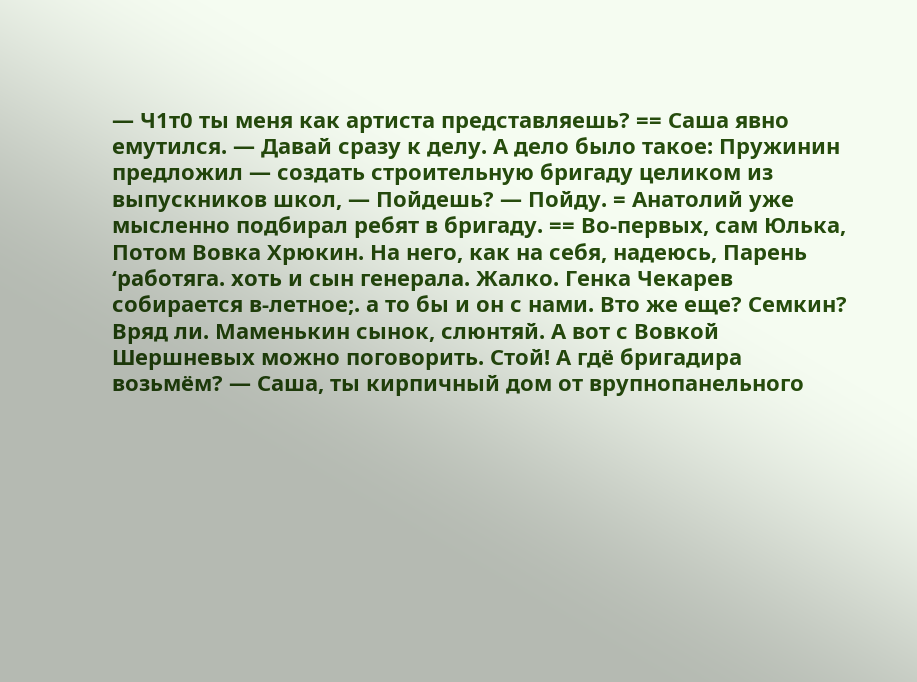— Ч1т0 ты меня как артиста представляешь? == Саша явно емутился. — Давай сразу к делу. А дело было такое: Пружинин предложил — создать строительную бригаду целиком из выпускников школ, — Пойдешь? — Пойду. = Анатолий уже мысленно подбирал ребят в бригаду. == Во-первых, сам Юлька, Потом Вовка Хрюкин. На него, как на себя, надеюсь, Парень ‘работяга. хоть и сын генерала. Жалко. Генка Чекарев собирается в-летное;. а то бы и он с нами. Вто же еще? Семкин? Вряд ли. Маменькин сынок, слюнтяй. А вот с Вовкой Шершневых можно поговорить. Стой! А гдё бригадира возьмём? — Саша, ты кирпичный дом от врупнопанельного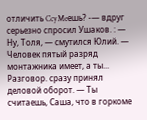отличить CcyMeешь? -— вдруг серьезно спросил Ушаков. : — Ну, Толя, — смутился Юлий. — Человек пятый разряд монтажника имеет, а ты... Разговор. сразу принял деловой оборот. — Ты считаешь, Саша, что в горкоме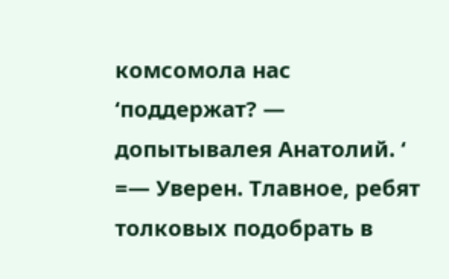комсомола нас ‘поддержат? — допытывалея Анатолий. ‘ =— Уверен. Тлавное, ребят толковых подобрать в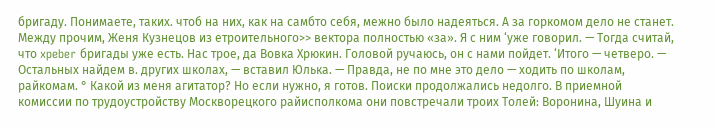бригаду. Понимаете, таких. чтоб на них, как на самбто себя, межно было надеяться. А за горкомом дело не станет. Между прочим, Женя Кузнецов из етроительного>> вектора полностью «за». Я с ним ‘уже говорил. — Тогда считай, что xpeber бригады уже есть. Нас трое, да Вовка Хрюкин. Головой ручаюсь, он с нами пойдет. ‘Итого — четверо. — Остальных найдем в. других школах, — вставил Юлька. — Правда, не по мне это дело — ходить по школам, райкомам. ° Какой из меня агитатор? Но если нужно, я готов. Поиски продолжались недолго. В приемной комиссии по трудоустройству Москворецкого райисполкома они повстречали троих Толей: Воронина, Шуина и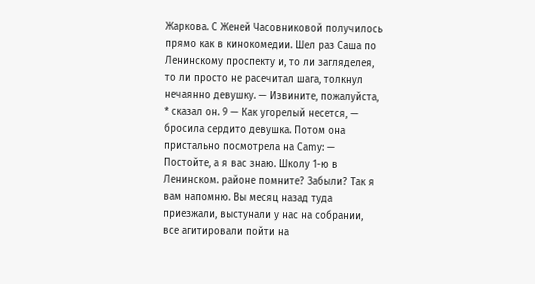Жаркова. С Женей Часовниковой получилось прямо как в кинокомедии. Шел раз Саша по Ленинскому проспекту и, то ли загляделея, то ли просто не расечитал шага, толкнул нечаянно девушку. — Извините, пожалуйста, * сказал он. 9 — Как угорелый несется, — бросила сердито девушка. Потом она пристально посмотрела на Саmy: — Постойте, а я вас знаю. Школу 1-ю в Ленинском. районе помните? Забыли? Так я вам напомню. Вы месяц назад туда приезжали, выстунали у нас на собрании, все агитировали пойти на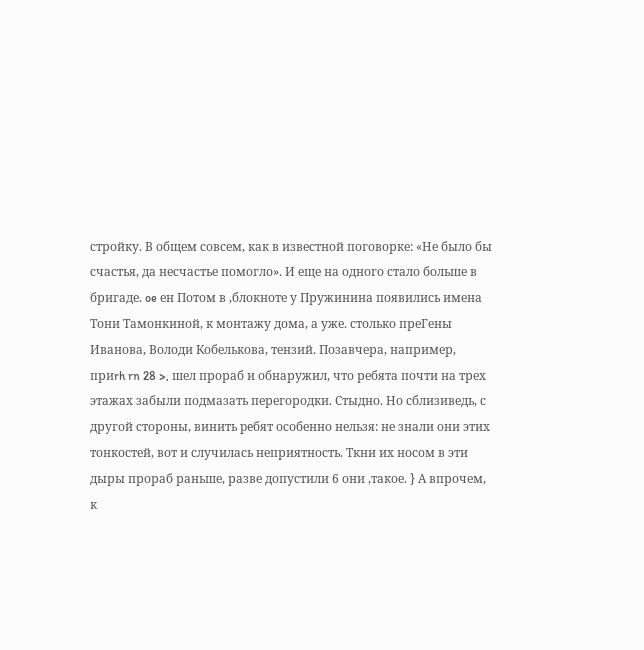стройку. В общем совсем, как в известной поговорке: «Не было бы счастья, да несчастье помогло». И еще на одного стало больше в бригаде. oe ен Потом в ‚блокноте у Пружинина появились имена Тони Тамонкиной, к монтажу дома, а уже. столько преГены Иванова, Володи Кобелькова, тензий. Позавчера, например, приrh rn 28 >, шел прораб и обнаружил, что ребята почти на трех этажах забыли подмазать перегородки. Стыдно. Но сблизиведь, с другой стороны, винить peбят особенно нельзя: не знали они этих тонкостей, вот и случилась неприятность. Ткни их носом в эти дыры прораб раньше, разве допустили 6 они ‚такое. } А впрочем, к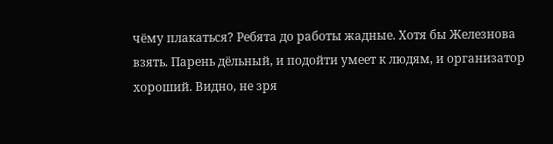чёму плакаться? Ребята до работы жадные. Хотя бы Железнова взять. Парень дёльный, и подойти умеет к людям, и организатор хороший. Видно, не зря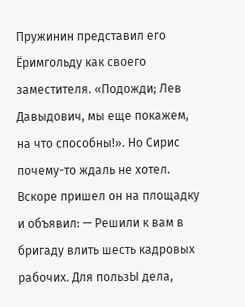Пружинин представил его Ёримгольду как своего заместителя. «Подожди; Лев Давыдович, мы еще покажем, на что способны!». Но Сирис почему-то ждаль не хотел. Вскоре пришел он на площадку и объявил: — Решили к вам в бригаду влить шесть кадровых рабочих. Для пользЫ дела,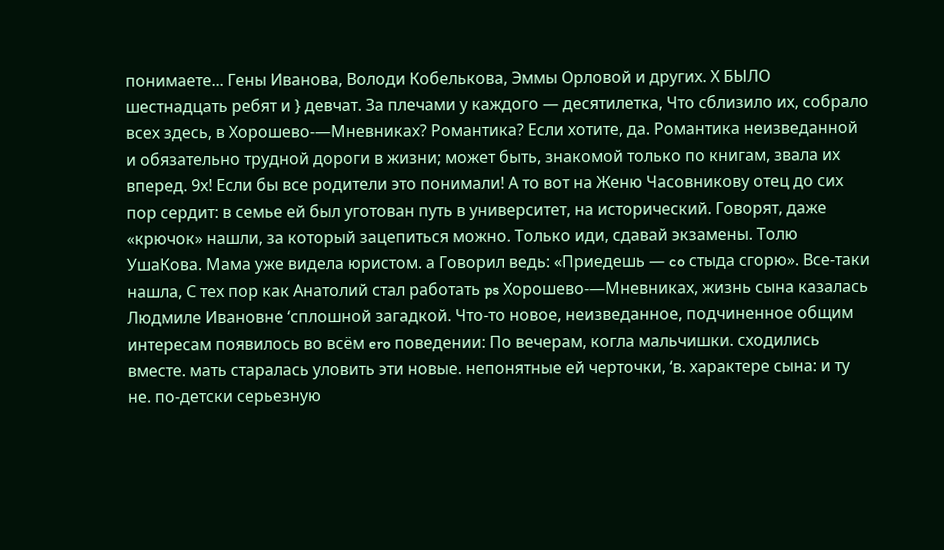понимаете... Гены Иванова, Володи Кобелькова, Эммы Орловой и других. Х БЫЛО шестнадцать ребят и } девчат. За плечами у каждого — десятилетка, Что сблизило их, собрало всех здесь, в Хорошево-—Мневниках? Романтика? Если хотите, да. Романтика неизведанной и обязательно трудной дороги в жизни; может быть, знакомой только по книгам, звала их вперед. 9х! Если бы все родители это понимали! А то вот на Женю Часовникову отец до сих пор сердит: в семье ей был уготован путь в университет, на исторический. Говорят, даже «крючок» нашли, за который зацепиться можно. Только иди, сдавай экзамены. Толю УшаКова. Мама уже видела юристом. а Говорил ведь: «Приедешь — co стыда сгорю». Все-таки нашла, С тех пор как Анатолий стал работать ps Хорошево-—Мневниках, жизнь сына казалась Людмиле Ивановне ‘сплошной загадкой. Что-то новое, неизведанное, подчиненное общим интересам появилось во всём ero поведении: По вечерам, когла мальчишки. сходились вместе. мать старалась уловить эти новые. непонятные ей черточки, ‘в. характере сына: и ту не. по-детски серьезную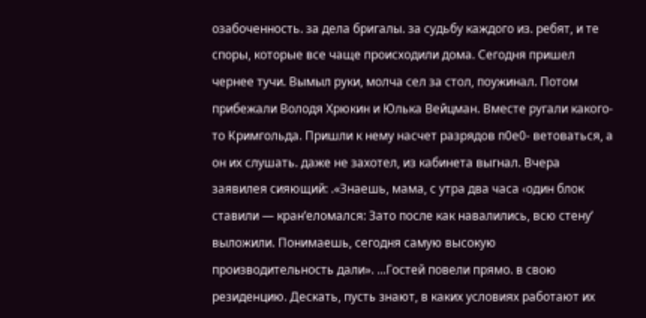озабоченность. за дела бригалы. за судьбу каждого из. ребят, и те споры, которые все чаще происходили дома. Сегодня пришел чернее тучи. Вымыл руки, молча сел за стол, поужинал. Потом прибежали Володя Хрюкин и Юлька Вейцман. Вместе ругали какого-то Кримгольда. Пришли к нему насчет разрядов п0е0- ветоваться, а он их слушать. даже не захотел, из кабинета выгнал. Вчера заявилея сияющий: .«Знаешь, мама, с утра два часа ‹один блок ставили — кран’еломался: Зато после как навалились, всю стену’ выложили. Понимаешь, сегодня самую высокую производительность дали». ...Гостей повели прямо. в свою peзиденцию. Дескать, пусть знают, в каких условиях работают их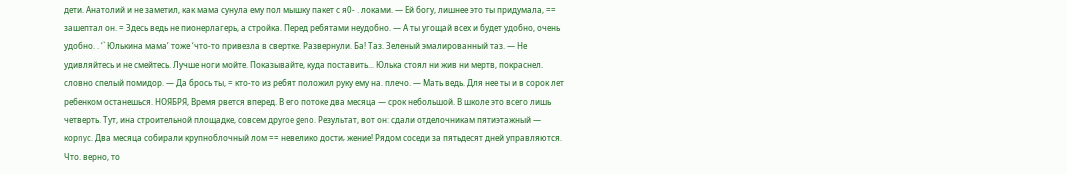дети. Анатолий и не заметил, как мама сунула ему пол мышку пакет с я0- . локами. — Ей богу, лишнее это ты придумала, == зашептал он. = Здесь ведь не пионерлагерь, а стройка. Перед ребятами неудобно. — А ты угощай всех и будет удобно, очень удобно. . ‘` Юлькина мама’ тоже ‘что-то привезла в свертке. Развернули. Ба! Таз. Зеленый эмалированный таз. — Не удивляйтесь и не смейтесь. Лучше ноги мойте. Показывайте, куда поставить... Юлька стоял ни жив ни мертв, покраснел. словно спелый помидор. — Да брось ты, = кто-то из ребят положил руку ему на. плечо. — Мать ведь. Для нее ты и в сорок лет ребенком останешься. НОЯБРЯ, Время рвется вперед. В его потоке два месяца — срок небольшой. В школе это всего лишь четверть. Тут, ина строительной площадке, совсем друroe geno. Результат, вот он: сдали отделочникам пятиэтажный — корnyc. Два месяца собирали крупноблочный лом == невелико дости‚ жение! Рядом соседи за пятьдесят дней управляются. Что. верно, то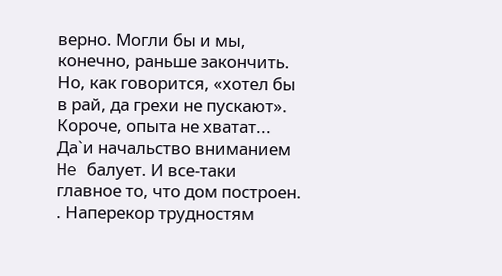верно. Могли бы и мы, конечно, раньше закончить. Но, как говорится, «хотел бы в рай, да грехи не пускают». Короче, опыта не хватат... Да`и начальство вниманием He балует. И все-таки главное то, что дом построен. . Наперекор трудностям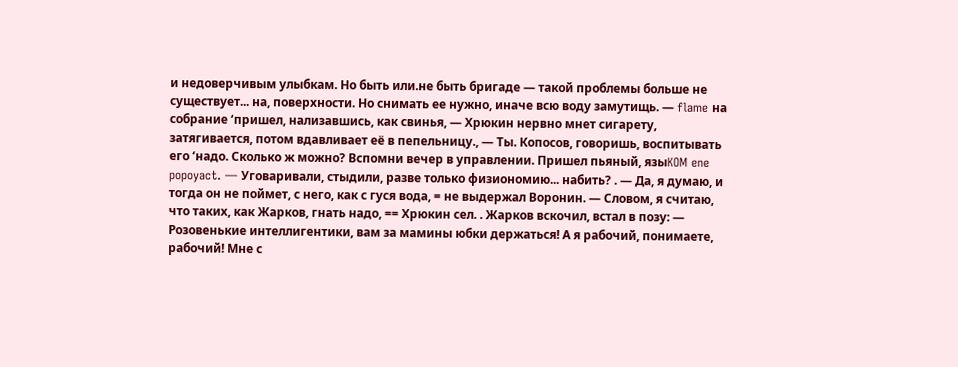и недоверчивым улыбкам. Но быть или.не быть бригаде — такой проблемы больше не существует... на, поверхности. Но снимать ее нужно, иначе всю воду замутищь. — flame на собрание ‘пришел, нализавшись, как свинья, — Хрюкин нервно мнет сигарету, затягивается, потом вдавливает её в пепельницу., — Ты. Копосов, говоришь, воспитывать его ‘надо. Сколько ж можно? Вспомни вечер в управлении. Пришел пьяный, языKOM ene popoyact. — Уговаривали, стыдили, разве только физиономию... набить? . — Да, я думаю, и тогда он не поймет, с него, как с гуся вода, = не выдержал Воронин. — Словом, я считаю, что таких, как Жарков, гнать надо, == Хрюкин сел. . Жарков вскочил, встал в позу: — Розовенькие интеллигентики, вам за мамины юбки держаться! А я рабочий, понимаете, рабочий! Мне с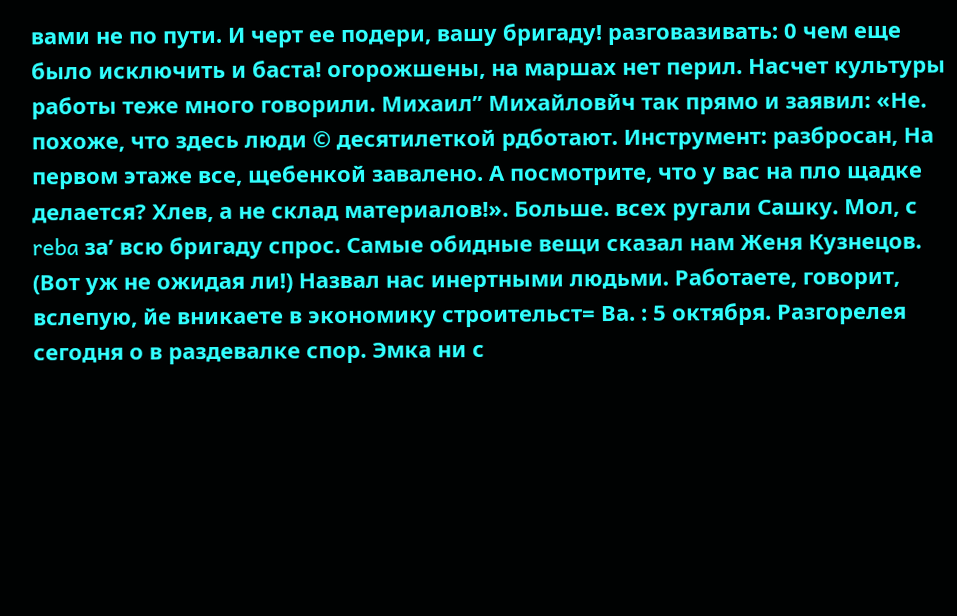вами не по пути. И черт ее подери, вашу бригаду! разговазивать: 0 чем еще было исключить и баста! огорожшены, на маршах нет перил. Насчет культуры работы теже много говорили. Михаил” Михайловйч так прямо и заявил: «Не. похоже, что здесь люди © десятилеткой рдботают. Инструмент: разбросан, На первом этаже все, щебенкой завалено. А посмотрите, что у вас на пло щадке делается? Хлев, а не склад материалов!». Больше. всех ругали Сашку. Мол, с reba за’ всю бригаду спрос. Самые обидные вещи сказал нам Женя Кузнецов. (Вот уж не ожидая ли!) Назвал нас инертными людьми. Работаете, говорит, вслепую, йе вникаете в экономику строительст= Ва. : 5 октября. Разгорелея сегодня о в раздевалке спор. Эмка ни с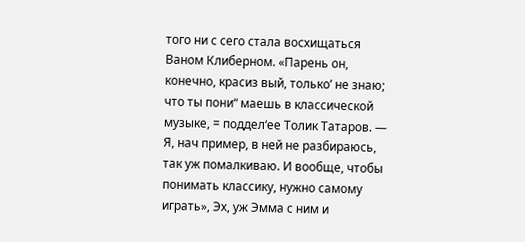того ни с сего стала восхищаться Ваном Клиберном. «Парень он, конечно, красиз вый, только’ не знаю; что ты пони“ маешь в классической музыке, = поддел‘ее Толик Татаров. — Я, нач пример, в ней не разбираюсь, так уж помалкиваю. И вообще, чтобы понимать классику, нужно самому играть», Эх, уж Эмма с ним и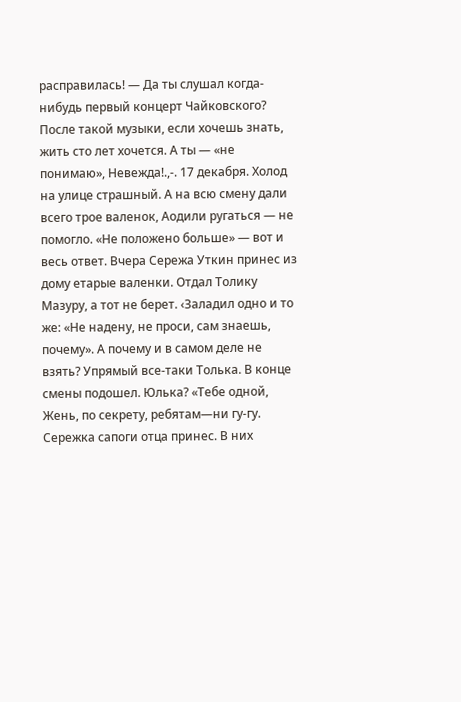расправилась! — Да ты слушал когда-нибудь первый концерт Чайковского? После такой музыки, если хочешь знать, жить сто лет хочется. А ты — «не понимаю», Невежда!.,-. 17 декабря. Холод на улице страшный. А на всю смену дали всего трое валенок, Аодили ругаться — не помогло. «Не положено больше» — вот и весь ответ. Вчера Сережа Уткин принес из дому етарые валенки. Отдал Толику Мазуру, а тот не берет. ‹Заладил одно и то же: «Не надену, не проси, сам знаешь, почему». А почему и в самом деле не взять? Упрямый все-таки Толька. В конце смены подошел. Юлька? «Тебе одной, Жень, по секрету, ребятам—ни гу-гу. Сережка сапоги отца принес. В них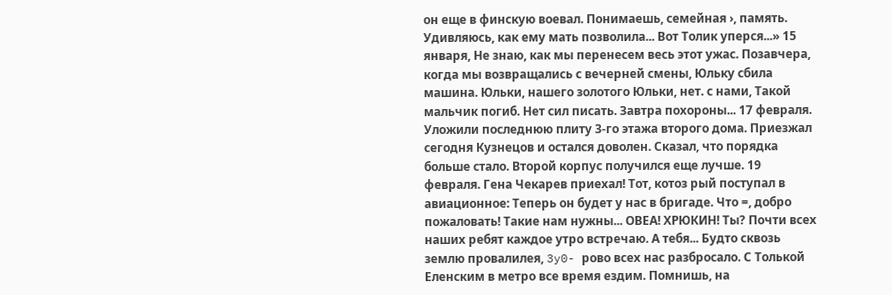он еще в финскую воевал. Понимаешь, семейная ›, память. Удивляюсь, как ему мать позволила... Вот Толик уперся...» 15 января, Не знаю, как мы перенесем весь этот ужас. Позавчера, когда мы возвращались с вечерней смены, Юльку сбила машина. Юльки, нашего золотого Юльки, нет. с нами, Такой мальчик погиб. Нет сил писать. Завтра похороны... 17 февраля. Уложили последнюю плиту 3-го этажа второго дома. Приезжал сегодня Кузнецов и остался доволен. Сказал, что порядка больше стало. Второй корпус получился еще лучше. 19 февраля. Гена Чекарев приехал! Тот, котоз рый поступал в авиационное: Теперь он будет у нас в бригаде. Что =, добро пожаловать! Такие нам нужны... ОВЕА! ХРЮКИН! Ты? Почти всех наших peбят каждое утро встречаю. А тебя... Будто сквозь землю провалилея, 3y0- рово всех нас разбросало. С Толькой Еленским в метро все время ездим. Помнишь, на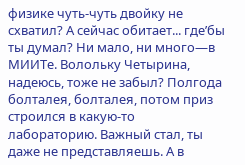физике чуть-чуть двойку не схватил? А сейчас обитает... где’бы ты думал? Ни мало, ни много—в МИИТе. Волольку Четырина, надеюсь, тоже не забыл? Полгода болталея, болталея, потом приз строился в какую-то лабораторию. Важный стал, ты даже не представляешь. А в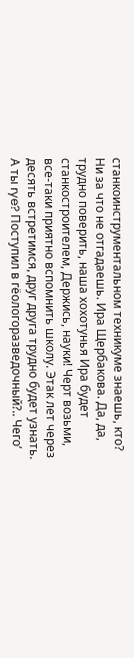станкоинструментальном техникуме знаешь, кто? Ни за что не отгадаешь. Ира Щербакова. Да, да, трудно поверить, наша хохотунья Ира будет станкостроителем, Держись, науки! Черт возьми, все-таки приятно вспомнить школу. Этак лет через десять встретимся, друг друга трудно будет узнать. А ты rye? Поступил в гёологоразведочный?.. Чего’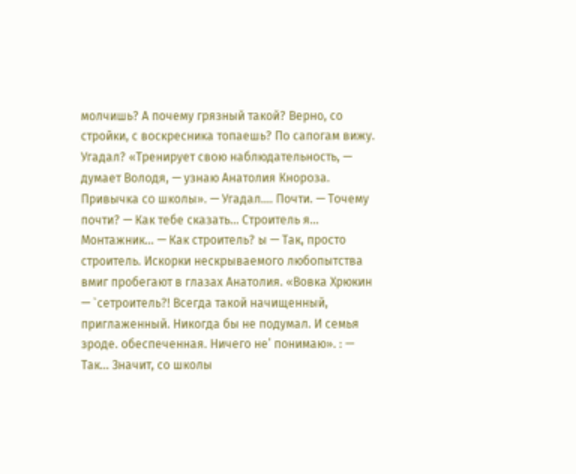молчишь? А почему грязный такой? Верно, со стройки, с воскресника топаешь? По сапогам вижу. Угадал? «Тренирует свою наблюдательность, — думает Володя, — узнаю Анатолия Кнороза. Привычка co школы». — Угадал.... Почти. — Точему почти? — Как тебе сказать... Строитель я... Монтажник... — Как строитель? ы — Так, просто строитель. Искорки нескрываемого любопытства вмиг пробегают в глазах Анатолия. «Вовка Хрюкин — `сетроитель?! Всегда такой начищенный, приглаженный. Никогда бы не подумал. И семья зроде. обеспеченная. Ничего не’ понимаю». : — Так... Значит, со школы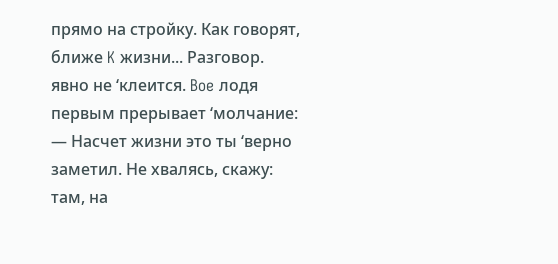прямо на стройку. Как говорят, ближе K жизни... Разговор. явно не ‘клеится. Boe лодя первым прерывает ‘молчание: — Насчет жизни это ты ‘верно заметил. Не хвалясь, скажу: там, на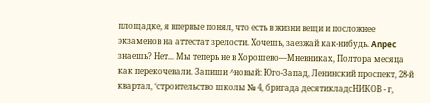площадке, я впервые понял, что есть в жизни вещи и посложнее экзаменов на аттестат зрелости. Хочешь, заезжай как-нибудь. Anpec знаешь? Нет... Мы теперь не в Хорошево—Мневниках, Полтора месяца как перекочевали. Запиши ^новый: Юго-Запад, Ленинский проспект, 28-й квартал, ‘строительство школы № 4, бригада десятикладсНИКОВ - г,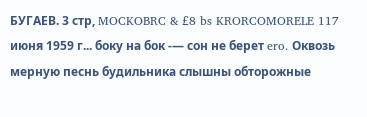БУГАЕВ. 3 стр, MOCKOBRC & £8 bs KRORCOMORELE 117 июня 1959 г... боку на бок -— сон не берет ero. Оквозь мерную песнь будильника слышны обторожные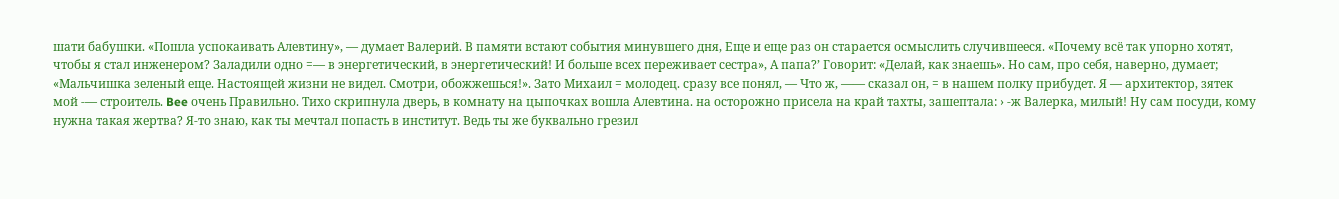шати бабушки. «Пошла успокаивать Алевтину», — думает Валерий. В памяти встают события минувшего дня, Еще и еще раз он старается осмыслить случившееся. «Почему всё так упорно хотят, чтобы я стал инженером? Заладили одно =— в энергетический, в энергетический! И больше всех переживает сестра», А папа?’ Говорит: «Делай, как знаешь». Но сам, про себя, наверно, думает; «Мальчишка зеленый еще. Настоящей жизни не видел. Смотри, обожжешься!». Зато Михаил = молодец. сразу все понял, — Что ж, —— сказал он, = в нашем полку прибудет. Я — архитектор, зятек мой -— строитель. Bee очень Правильно. Тихо скрипнула дверь, в комнату на цыпочках вошла Алевтина. на осторожно присела на край тахты, зашептала: › -ж Валерка, милый! Ну сам посуди, кому нужна такая жертва? Я-то знаю, как ты мечтал попасть в институт. Ведь ты же буквально грезил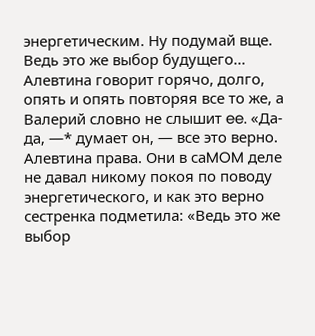энергетическим. Ну подумай вще. Ведь это же выбор будущего... Алевтина говорит горячо, долго, опять и опять повторяя все то же, а Валерий словно не слышит ee. «Да-да, —* думает он, — все это верно. Алевтина права. Они в саMOM деле не давал никому покоя по поводу энергетического, и как это верно сестренка подметила: «Ведь это же выбор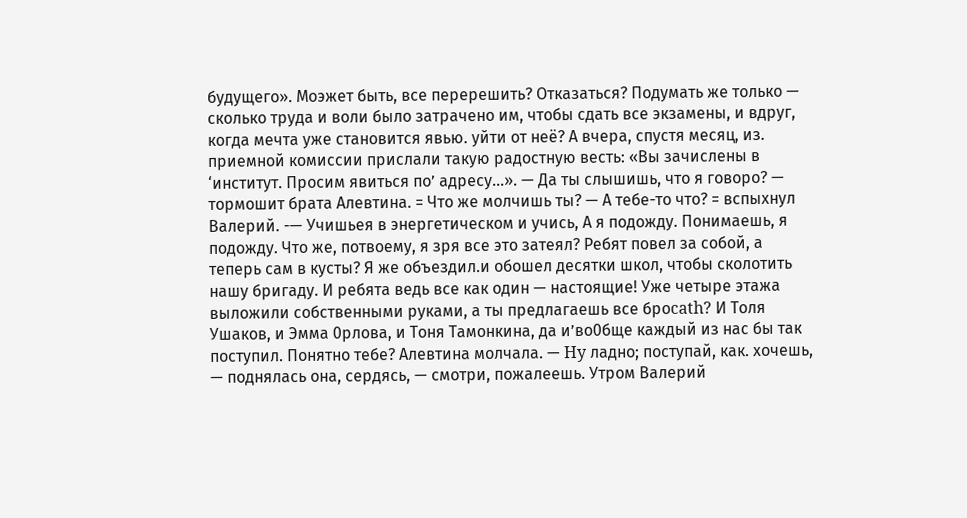будущего». Моэжет быть, все перерешить? Отказаться? Подумать же только — сколько труда и воли было затрачено им, чтобы сдать все экзамены, и вдруг, когда мечта уже становится явью. уйти от неё? А вчера, спустя месяц, из. приемной комиссии прислали такую радостную весть: «Вы зачислены в ‘институт. Просим явиться по’ адресу...». — Да ты слышишь, что я говоpo? — тормошит брата Алевтина. = Что же молчишь ты? — А тебе-то что? = вспыхнул Валерий. -— Учишьея в энергетическом и учись, А я подожду. Понимаешь, я подожду. Что же, потвоему, я зря все это затеял? Ребят повел за собой, а теперь сам в кусты? Я же объездил.и обошел десятки школ, чтобы сколотить нашу бригаду. И ребята ведь все как один — настоящие! Уже четыре этажа выложили собственными руками, а ты предлагаешь все броcath? И Толя Ушаков, и Эмма 0рлова, и Тоня Тамонкина, да и’во0бще каждый из нас бы так поступил. Понятно тебе? Алевтина молчала. — Hy ладно; поступай, как. хочешь, — поднялась она, сердясь, — смотри, пожалеешь. Утром Валерий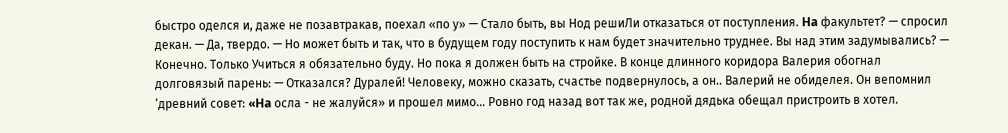быстро оделся и, даже не позавтракав, поехал «по у» — Стало быть, вы Нод решиЛи отказаться от поступления. Ha факультет? — спросил декан. — Да, твердо. — Но может быть и так, что в будущем году поступить к нам будет значительно труднее. Вы над этим задумывались? — Конечно. Только Учиться я обязательно буду. Но пока я должен быть на стройке. В конце длинного коридора Валерия обогнал долговязый парень: — Отказался? Дуралей! Человеку, можно сказать, счастье подвернулось, а он.. Валерий не обиделея. Он вепомнил ‘древний совет: «Ha осла - не жалуйся» и прошел мимо... Ровно год назад вот так же, родной дядька обещал пристроить в хотел.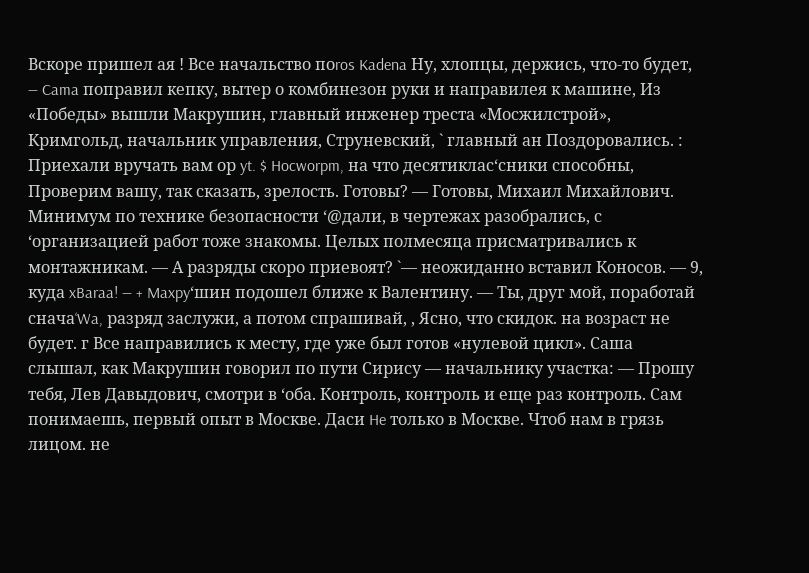Вскоре пришел ая ! Все начальство поros Kadena Ну, хлопцы, держись, что-то будет, — Cama поправил кепку, вытер о комбинезон руки и направилея к машине, Из «Победы» вышли Макрушин, главный инженер треста «Мосжилстрой», Кримгольд, начальник управления, Струневский, ` главный ан Поздоровались. : Приехали вручать вам ор yt. $ Hocworpm, на что десятиклас‘сники способны, Проверим вашу, так сказать, зрелость. Готовы? — Готовы, Михаил Михайлович. Минимум по технике безопасности ‘@дали, в чертежах разобрались, с ‘организацией работ тоже знакомы. Целых полмесяца присматривались к монтажникам. — А разряды скоро приевоят? `— неожиданно вставил Коносов. — 9, куда xBaraa! — + Maxpy‘шин подошел ближе к Валентину. — Ты, друг мой, поработай снача‘Wa, разряд заслужи, а потом спрашивай, , Ясно, что скидок. на возраст не будет. г Все направились к месту, где уже был готов «нулевой цикл». Саша слышал, как Макрушин говорил по пути Сирису — начальнику участка: — Прошу тебя, Лев Давыдович, смотри в ‘оба. Контроль, контроль и еще раз контроль. Сам понимаешь, первый опыт в Москве. Даси He только в Москве. Чтоб нам в грязь лицом. не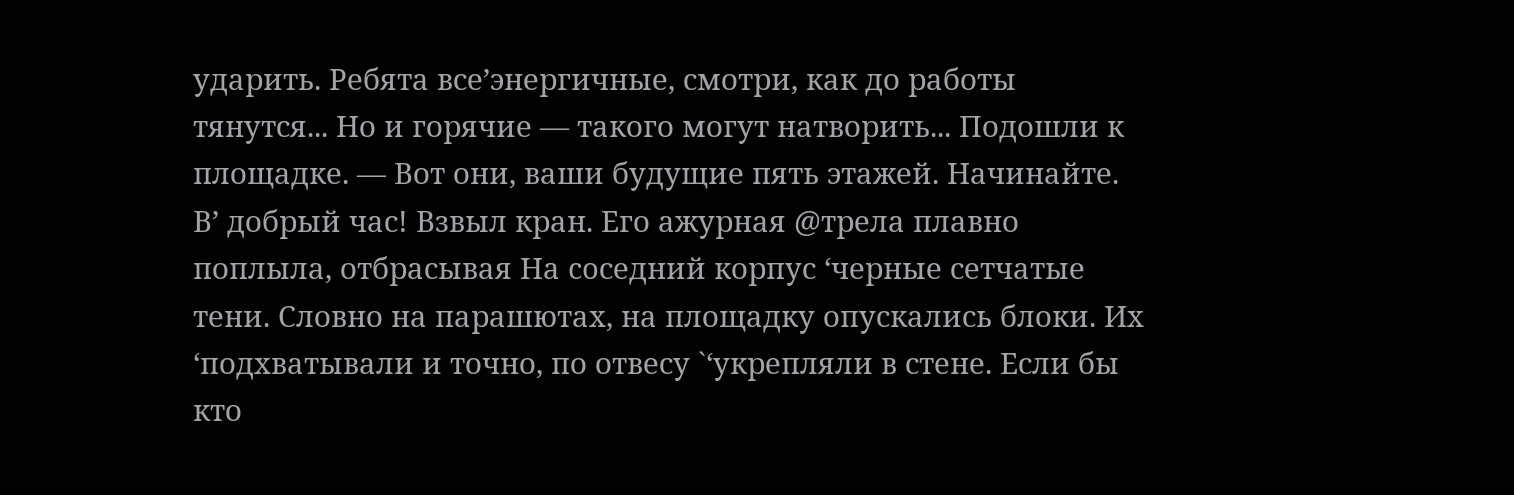ударить. Ребята все’энергичные, смотри, как до работы тянутся... Но и горячие — такого могут натворить... Подошли к площадке. — Вот они, ваши будущие пять этажей. Начинайте. В’ добрый час! Взвыл кран. Его ажурная @трела плавно поплыла, отбрасывая На coседний корпус ‘черные сетчатые тени. Словно на парашютах, на площадку опускались блоки. Их ‘подхватывали и точно, по отвесу `‘укрепляли в стене. Если бы кто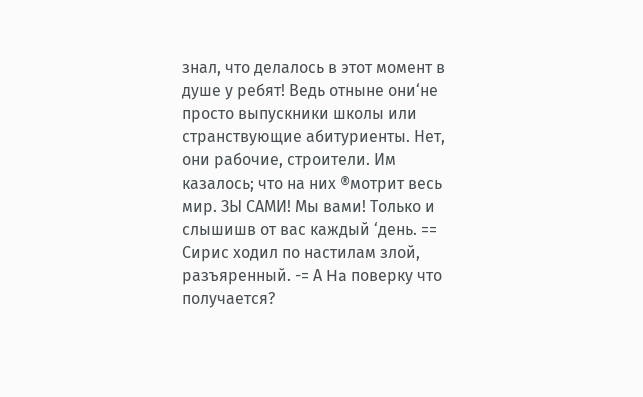знал, что делалось в этот момент в душе у ребят! Ведь отныне они‘не просто выпускники школы или странствующие абитуриенты. Нет, они рабочие, строители. Им казалось; что на них ®мотрит весь мир. ЗЫ САМИ! Мы вами! Только и слышишв от вас каждый ‘день. == Сирис ходил по настилам злой, разъяренный. -= А Ha поверку что получается?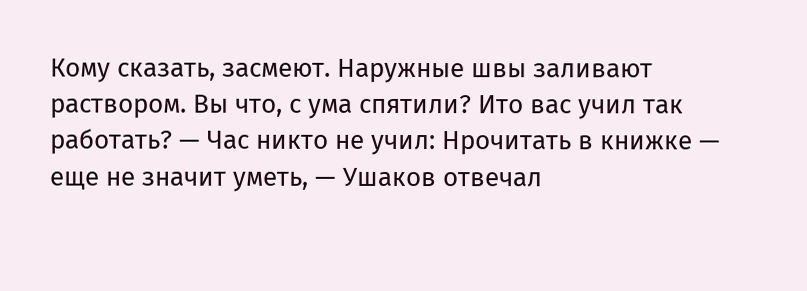Кому сказать, засмеют. Наружные швы заливают раствором. Вы что, с ума спятили? Ито вас учил так работать? — Час никто не учил: Нрочитать в книжке — еще не значит уметь, — Ушаков отвечал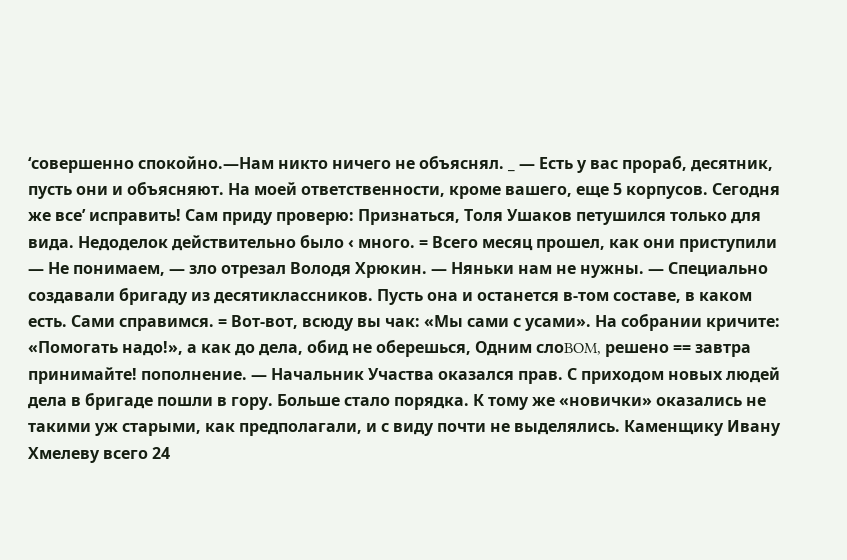‘совершенно спокойно.—Нам никто ничего не объяснял. _ — Есть у вас прораб, десятник, пусть они и объясняют. На моей ответственности, кроме вашего, еще 5 корпусов. Сегодня же все’ исправить! Сам приду проверю: Признаться, Толя Ушаков петушился только для вида. Недоделок действительно было ‹ много. = Всего месяц прошел, как они приступили — Не понимаем, — зло отрезал Володя Хрюкин. — Няньки нам не нужны. — Специально создавали бригаду из десятиклассников. Пусть она и останется в-том составе, в каком есть. Сами справимся. = Вот-вот, всюду вы чак: «Мы сами с усами». На собрании кричите: «Помогать надо!», а как до дела, обид не оберешься, Одним слоBOM, решено == завтра принимайте! пополнение. — Начальник Участва оказался прав. С приходом новых людей дела в бригаде пошли в гору. Больше стало порядка. К тому же «новички» оказались не такими уж старыми, как предполагали, и с виду почти не выделялись. Каменщику Ивану Хмелеву всего 24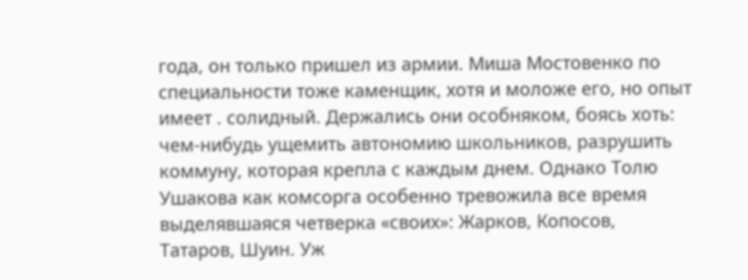года, он только пришел из армии. Миша Мостовенко по специальности тоже каменщик, хотя и моложе его, но опыт имеет . солидный. Держались они особняком, боясь хоть: чем-нибудь ущемить автономию школьников, разрушить коммуну, которая крепла с каждым днем. Однако Толю Ушакова как комсорга особенно тревожила все время выделявшаяся четверка «своих»: Жарков, Копосов, Татаров, Шуин. Уж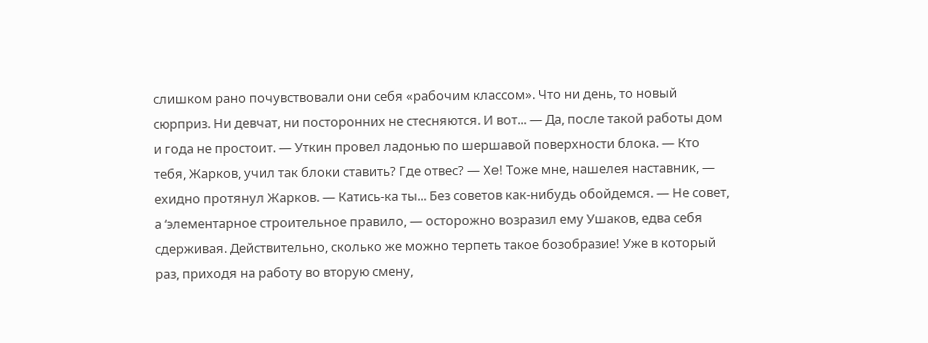слишком рано почувствовали они себя «рабочим классом». Что ни день, то новый сюрприз. Ни девчат, ни посторонних не стесняются. И вот... — Да, после такой работы дом и года не простоит. — Уткин провел ладонью по шершавой поверхности блока. — Кто тебя, Жарков, учил так блоки ставить? Где отвес? — Xe! Тоже мне, нашелея наставник, — ехидно протянул Жарков. — Катись-ка ты... Без советов как-нибудь обойдемся. — Не совет, а ‘элементарное строительное правило, — осторожно возразил ему Ушаков, едва себя сдерживая. Действительно, сколько же можно терпеть такое бозобразие! Уже в который раз, приходя на работу во вторую смену,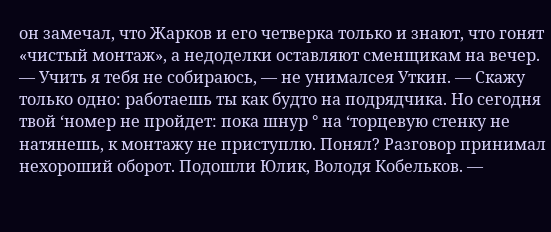он замечал, что Жарков и его четверка только и знают, что гонят «чистый монтаж», а недоделки оставляют сменщикам на вечер. — Учить я тебя не собираюсь, — не унималсея Уткин. — Скажу только одно: работаешь ты как будто на подрядчика. Но сегодня твой ‘номер не пройдет: пока шнур ° на ‘торцевую стенку не натянешь, к монтажу не приступлю. Понял? Разговор принимал нехороший оборот. Подошли Юлик, Володя Кобельков. —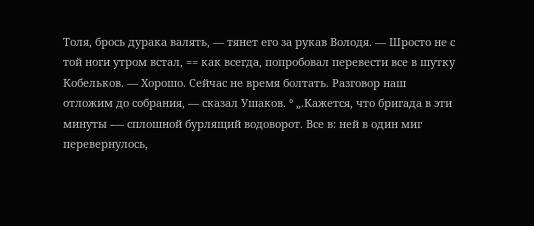Толя, брось дурака валять, — тянет его за рукав Володя. — Шросто не с той ноги утром встал, == как всегда, попробовал перевести все в шутку Кобельков. — Хорошо. Сейчас не время болтать. Разговор наш отложим до собрания, — сказал Ушаков. ° „.Кажется, что бригада в эти минуты -— сплошной бурлящий водоворот. Все в: ней в один миг перевернулось,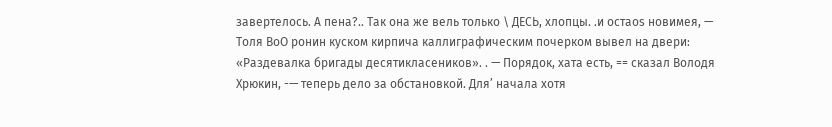завертелось. А пена?.. Так она же вель только \ ДЕСЬ, хлопцы. .и остаos новимея, — Толя ВоО ронин куском кирпича каллиграфическим почерком вывел на двери: «Раздевалка бригады десятикласеников». . — Порядок, хата есть, == сказал Володя Хрюкин, -— теперь дело за обстановкой. Для’ начала хотя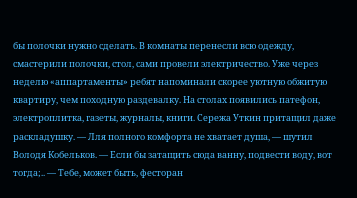бы полочки нужно сделать. В комнаты перенесли всю одежду, смастерили полочки, стол, сами провели электричество. Уже через неделю «аппартаменты» ребят напоминали скорее уютную обжитую квартиру, чем походную раздевалку. На столах появились патефон, электроплитка, газеты, журналы, книги. Сережа Уткин притащил даже раскладушку. — Лля полного комфорта не хватает душа, — шутил Володя Кобельков. — Если бы затащить сюда ванну, подвести воду, вот тогда;.. — Тебе, может быть, фесторан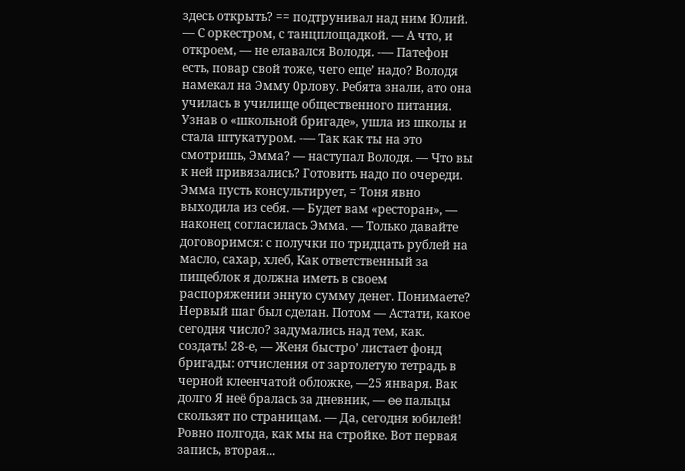здесь открыть? == подтрунивал над ним Юлий. — С оркестром, с танцплощадкой. — А что, и откроем, — не елавался Володя. -— Патефон есть, повар свой тоже, чего еще’ надо? Володя намекал на Эмму 0рлову. Ребята знали, ато она училась в училище общественного питания. Узнав о «школьной бригаде», ушла из школы и стала штукатуром. -— Так как ты на это смотришь, Эмма? — наступал Володя. — Что вы к ней привязались? Готовить надо по очереди. Эмма пусть консультирует, = Тоня явно выходила из себя. — Будет вам «ресторан», — наконец согласилась Эмма. — Только давайте договоримся: с получки по тридцать рублей на масло, сахар, хлеб, Как ответственный за пищеблок я должна иметь в своем распоряжении энную сумму денег. Понимаете? Нервый шаг был сделан. Потом — Астати, какое сегодня число? задумались над тем, как. создать! 28-е, — Женя быстро’ листает фонд бригады: отчисления от зартолетую тетрадь в черной клеенчатой обложке, —25 января. Вак долго Я неё бралась за дневник, — ee пальцы скользят по страницам. — Да, сегодня юбилей! Ровно полгода, как мы на стройке. Вот первая запись, вторая...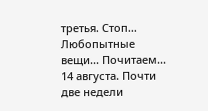третья. Стоп... Любопытные вещи... Почитаем... 14 августа. Почти две недели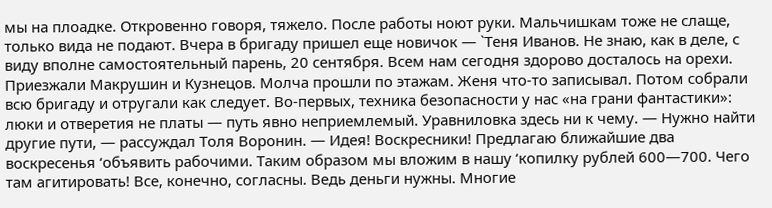мы на плоадке. Откровенно говоря, тяжело. После работы ноют руки. Мальчишкам тоже не слаще, только вида не подают. Вчера в бригаду пришел еще новичок — `Теня Иванов. Не знаю, как в деле, с виду вполне самостоятельный парень, 20 сентября. Всем нам сегодня здорово досталось на орехи. Приезжали Макрушин и Кузнецов. Молча прошли по этажам. Женя что-то записывал. Потом собрали всю бригаду и отругали как следует. Во-первых, техника безопасности у нас «на грани фантастики»: люки и отверетия не платы — путь явно неприемлемый. Уравниловка здесь ни к чему. — Нужно найти другие пути, — рассуждал Толя Воронин. — Идея! Воскресники! Предлагаю ближайшие два воскресенья ‘объявить рабочими. Таким образом мы вложим в нашу ‘копилку рублей 600—700. Чего там агитировать! Все, конечно, согласны. Ведь деньги нужны. Многие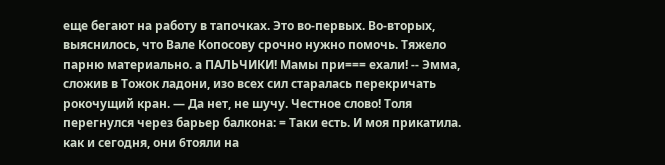еще бегают на работу в тапочках. Это во-первых. Во-вторых, выяснилось, что Вале Копосову срочно нужно помочь. Тяжело парню материально. а ПАЛЬЧИКИ! Мамы при=== ехали! -- Эмма, сложив в Тожок ладони, изо всех сил старалась перекричать рокочущий кран. — Да нет, не шучу. Честное слово! Толя перегнулся через барьер балкона: = Таки есть. И моя прикатила. как и сегодня, они 6тояли на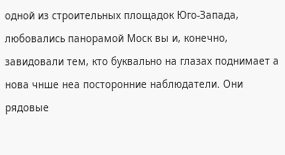одной из строительных площадок Юго-Запада, любовались панорамой Моск вы и, конечно, завидовали тем, кто буквально на глазах поднимает а нова чнше неа посторонние наблюдатели. Они рядовые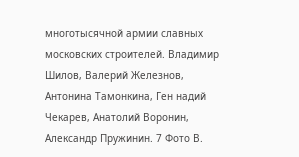многотысячной армии славных московских строителей. Владимир Шилов, Валерий Железнов, Антонина Тамонкина, Ген надий Чекарев, Анатолий Воронин, Александр Пружинин. 7 Фото В.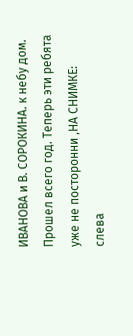ИВАНОВА и В. СОРОКИНА. к небу дом. Прошел всего год. Теперь эти ребята уже не посторонни ‚НА СНИМКЕ: слева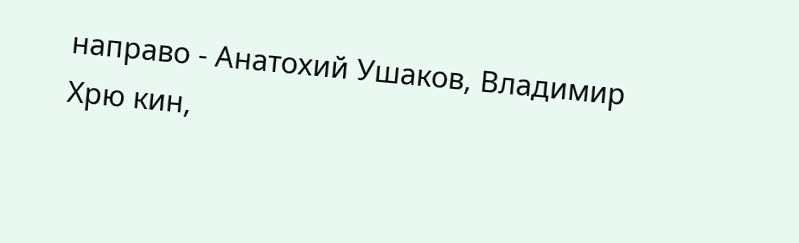направо - Анатохий Ушаков, Владимир Хрю кин,